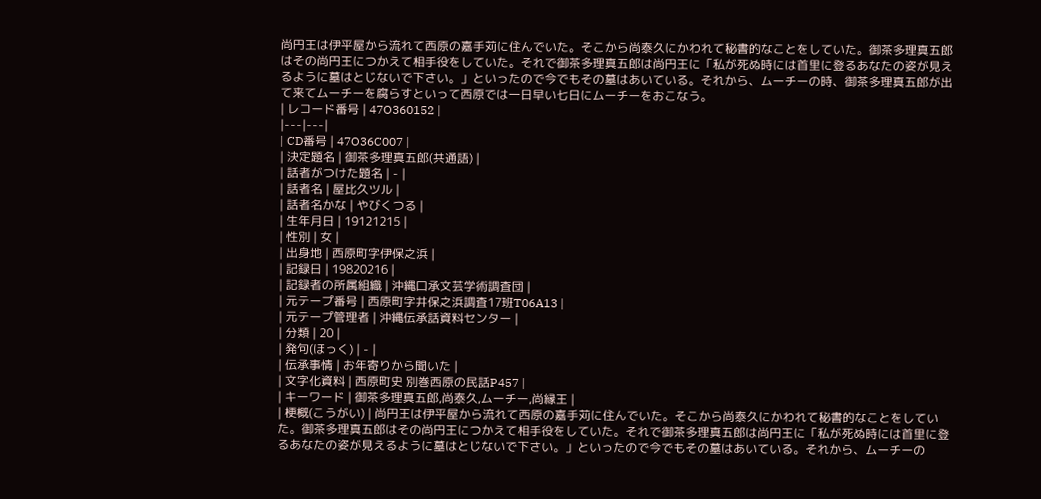尚円王は伊平屋から流れて西原の嘉手苅に住んでいた。そこから尚泰久にかわれて秘書的なことをしていた。御茶多理真五郎はその尚円王につかえて相手役をしていた。それで御茶多理真五郎は尚円王に「私が死ぬ時には首里に登るあなたの姿が見えるように墓はとじないで下さい。」といったので今でもその墓はあいている。それから、ムーチーの時、御茶多理真五郎が出て来てムーチーを腐らすといって西原では一日早い七日にムーチーをおこなう。
| レコード番号 | 47O360152 |
|---|---|
| CD番号 | 47O36C007 |
| 決定題名 | 御茶多理真五郎(共通語) |
| 話者がつけた題名 | - |
| 話者名 | 屋比久ツル |
| 話者名かな | やびくつる |
| 生年月日 | 19121215 |
| 性別 | 女 |
| 出身地 | 西原町字伊保之浜 |
| 記録日 | 19820216 |
| 記録者の所属組織 | 沖縄口承文芸学術調査団 |
| 元テープ番号 | 西原町字井保之浜調査17班T06A13 |
| 元テープ管理者 | 沖縄伝承話資料センター |
| 分類 | 20 |
| 発句(ほっく) | - |
| 伝承事情 | お年寄りから聞いた |
| 文字化資料 | 西原町史 別巻西原の民話P457 |
| キーワード | 御茶多理真五郎,尚泰久,ムーチー,尚縁王 |
| 梗概(こうがい) | 尚円王は伊平屋から流れて西原の嘉手苅に住んでいた。そこから尚泰久にかわれて秘書的なことをしていた。御茶多理真五郎はその尚円王につかえて相手役をしていた。それで御茶多理真五郎は尚円王に「私が死ぬ時には首里に登るあなたの姿が見えるように墓はとじないで下さい。」といったので今でもその墓はあいている。それから、ムーチーの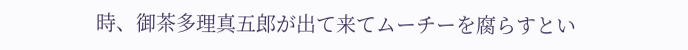時、御茶多理真五郎が出て来てムーチーを腐らすとい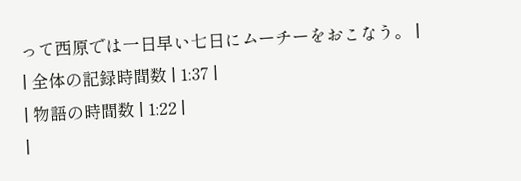って西原では一日早い七日にムーチーをおこなう。 |
| 全体の記録時間数 | 1:37 |
| 物語の時間数 | 1:22 |
|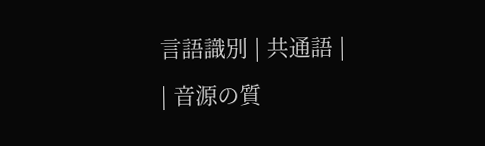言語識別 | 共通語 |
| 音源の質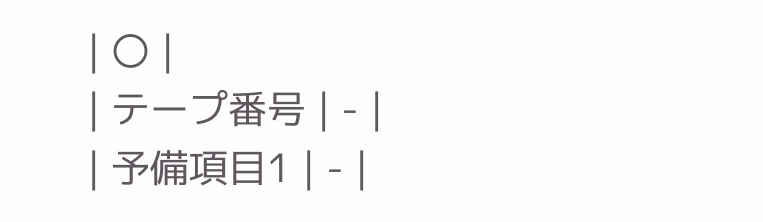| 〇 |
| テープ番号 | - |
| 予備項目1 | - |